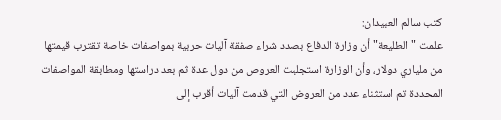كتب سالم العبيدان:
علمت "الطليعة" أن وزارة الدفاع بصدد شراء صفقة آليات حربية بمواصفات خاصة تقترب قيمتها من ملياري دولار، وأن الوزارة استجلبت العروص من دول عدة ثم بعد دراستها ومطابقة المواصفات المحددة تم استثناء عدد من العروض التي قدمت آليات أقرب إلى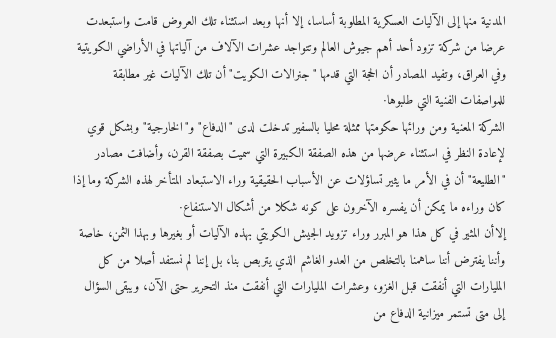المدنية منها إلى الآليات العسكرية المطلوبة أساسا، إلا أنها وبعد استثناء تلك العروض قامت واستبعدت عرضا من شركة تزود أحد أهم جيوش العالم وتتواجد عشرات الآلاف من آلياتها في الأراضي الكويتية وفي العراق، وتفيد المصادر أن الحجة التي قدمها "جنرالات الكويت" أن تلك الآليات غير مطابقة للمواصفات الفنية التي طلبوها·
الشركة المعنية ومن ورائها حكومتها ممثلة محليا بالسفير تدخلت لدى "الدفاع" و"الخارجية" وبشكل قوي لإعادة النظر في استثناء عرضها من هذه الصفقة الكبيرة التي سميت بصفقة القرن، وأضافت مصادر "الطليعة" أن في الأمر ما يثير تساؤلات عن الأسباب الحقيقية وراء الاستبعاد المتأخر لهذه الشركة وما إذا كان وراءه ما يمكن أن يفسره الآخرون على كونه شكلا من أشكال الاستنفاع·
إلاأن المثير في كل هذا هو المبرر وراء تزويد الجيش الكويتي بهذه الآليات أو بغيرها وبهذا الثمن، خاصة وأننا يفترض أننا ساهمنا بالتخلص من العدو الغاشم الذي يتربص بنا، بل إننا لم نستفد أصلا من كل المليارات التي أنفقت قبل الغزو، وعشرات المليارات التي أنفقت منذ التحرير حتى الآن، ويبقى السؤال إلى متى تستمر ميزانية الدفاع من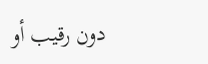دون رقيب أو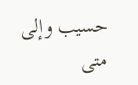حسيب وإلى متى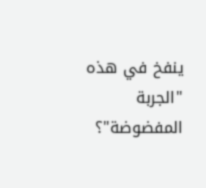ينفخ في هذه "الجربة المفضوضة"؟